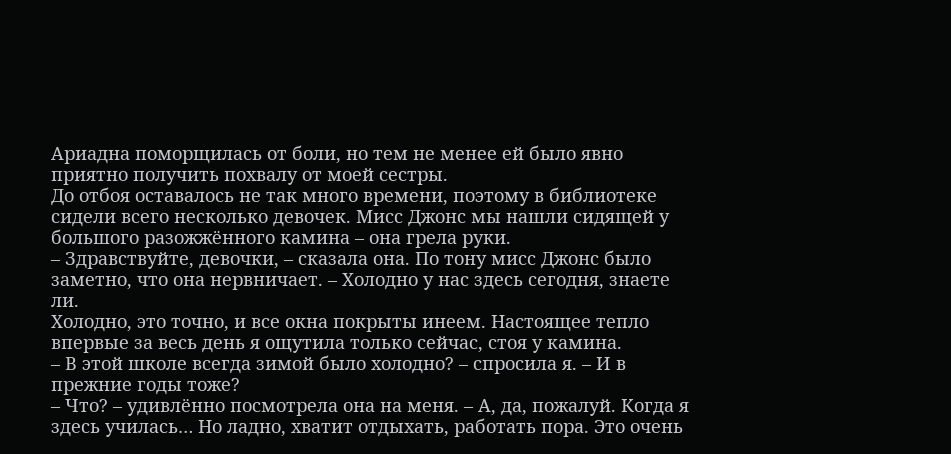Ариадна поморщилась от боли, но тем не менее ей было явно приятно получить похвалу от моей сестры.
До отбоя оставалось не так много времени, поэтому в библиотеке сидели всего несколько девочек. Мисс Джонс мы нашли сидящей у большого разожжённого камина – она грела руки.
– Здравствуйте, девочки, – сказала она. По тону мисс Джонс было заметно, что она нервничает. – Холодно у нас здесь сегодня, знаете ли.
Холодно, это точно, и все окна покрыты инеем. Настоящее тепло впервые за весь день я ощутила только сейчас, стоя у камина.
– В этой школе всегда зимой было холодно? – спросила я. – И в прежние годы тоже?
– Что? – удивлённо посмотрела она на меня. – А, да, пожалуй. Когда я здесь училась… Но ладно, хватит отдыхать, работать пора. Это очень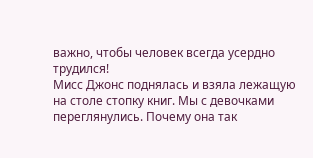важно, чтобы человек всегда усердно трудился!
Мисс Джонс поднялась и взяла лежащую на столе стопку книг. Мы с девочками переглянулись. Почему она так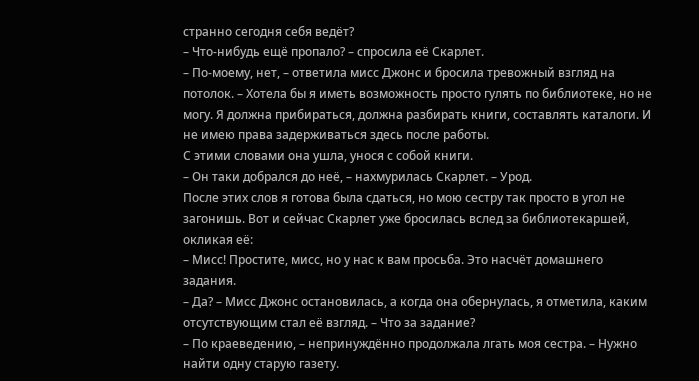странно сегодня себя ведёт?
– Что-нибудь ещё пропало? – спросила её Скарлет.
– По-моему, нет, – ответила мисс Джонс и бросила тревожный взгляд на потолок. – Хотела бы я иметь возможность просто гулять по библиотеке, но не могу. Я должна прибираться, должна разбирать книги, составлять каталоги. И не имею права задерживаться здесь после работы.
С этими словами она ушла, унося с собой книги.
– Он таки добрался до неё, – нахмурилась Скарлет. – Урод.
После этих слов я готова была сдаться, но мою сестру так просто в угол не загонишь. Вот и сейчас Скарлет уже бросилась вслед за библиотекаршей, окликая её:
– Мисс! Простите, мисс, но у нас к вам просьба. Это насчёт домашнего задания.
– Да? – Мисс Джонс остановилась, а когда она обернулась, я отметила, каким отсутствующим стал её взгляд. – Что за задание?
– По краеведению, – непринуждённо продолжала лгать моя сестра. – Нужно найти одну старую газету.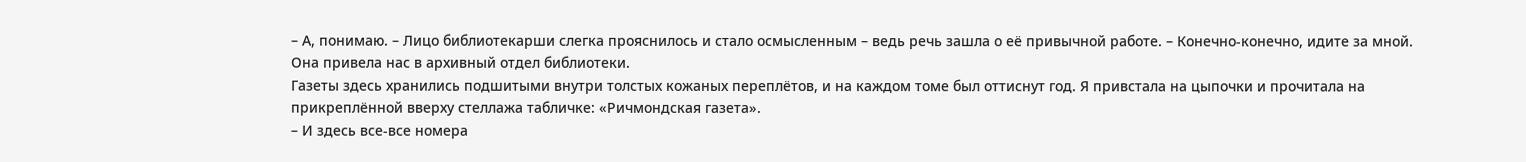– А, понимаю. – Лицо библиотекарши слегка прояснилось и стало осмысленным – ведь речь зашла о её привычной работе. – Конечно-конечно, идите за мной.
Она привела нас в архивный отдел библиотеки.
Газеты здесь хранились подшитыми внутри толстых кожаных переплётов, и на каждом томе был оттиснут год. Я привстала на цыпочки и прочитала на прикреплённой вверху стеллажа табличке: «Ричмондская газета».
– И здесь все-все номера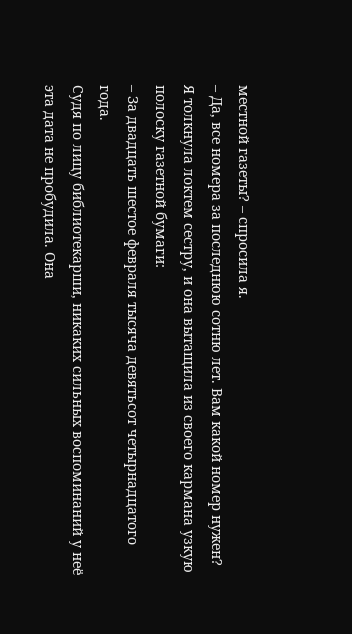местной газеты? – спросила я.
– Да, все номера за последнюю сотню лет. Вам какой номер нужен?
Я толкнула локтем сестру, и она вытащила из своего кармана узкую полоску газетной бумаги:
– За двадцать шестое февраля тысяча девятьсот четырнадцатого года.
Судя по лицу библиотекарши, никаких сильных воспоминаний у неё эта дата не пробудила. Она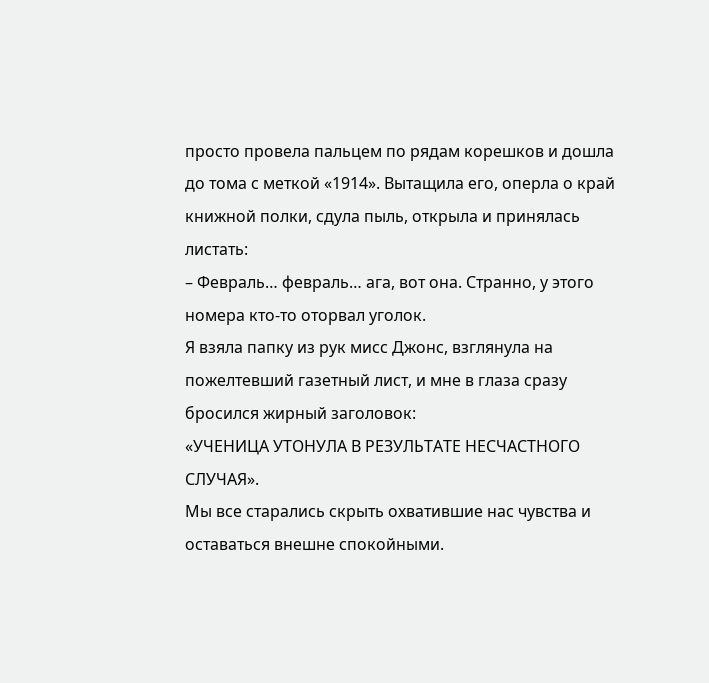просто провела пальцем по рядам корешков и дошла до тома с меткой «1914». Вытащила его, оперла о край книжной полки, сдула пыль, открыла и принялась листать:
– Февраль… февраль… ага, вот она. Странно, у этого номера кто-то оторвал уголок.
Я взяла папку из рук мисс Джонс, взглянула на пожелтевший газетный лист, и мне в глаза сразу бросился жирный заголовок:
«УЧЕНИЦА УТОНУЛА В РЕЗУЛЬТАТЕ НЕСЧАСТНОГО СЛУЧАЯ».
Мы все старались скрыть охватившие нас чувства и оставаться внешне спокойными.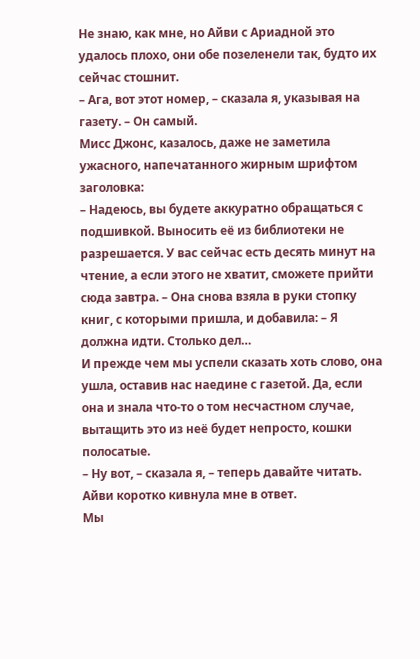Не знаю, как мне, но Айви с Ариадной это удалось плохо, они обе позеленели так, будто их сейчас стошнит.
– Ага, вот этот номер, – сказала я, указывая на газету. – Он самый.
Мисс Джонс, казалось, даже не заметила ужасного, напечатанного жирным шрифтом заголовка:
– Надеюсь, вы будете аккуратно обращаться с подшивкой. Выносить её из библиотеки не разрешается. У вас сейчас есть десять минут на чтение, а если этого не хватит, сможете прийти сюда завтра. – Она снова взяла в руки стопку книг, с которыми пришла, и добавила: – Я должна идти. Столько дел…
И прежде чем мы успели сказать хоть слово, она ушла, оставив нас наедине с газетой. Да, если она и знала что-то о том несчастном случае, вытащить это из неё будет непросто, кошки полосатые.
– Ну вот, – сказала я, – теперь давайте читать.
Айви коротко кивнула мне в ответ.
Мы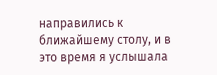направились к ближайшему столу, и в это время я услышала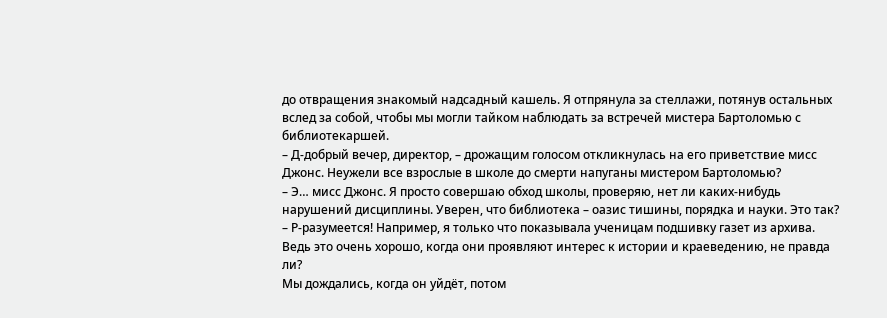до отвращения знакомый надсадный кашель. Я отпрянула за стеллажи, потянув остальных вслед за собой, чтобы мы могли тайком наблюдать за встречей мистера Бартоломью с библиотекаршей.
– Д-добрый вечер, директор, – дрожащим голосом откликнулась на его приветствие мисс Джонс. Неужели все взрослые в школе до смерти напуганы мистером Бартоломью?
– Э… мисс Джонс. Я просто совершаю обход школы, проверяю, нет ли каких-нибудь нарушений дисциплины. Уверен, что библиотека – оазис тишины, порядка и науки. Это так?
– Р-разумеется! Например, я только что показывала ученицам подшивку газет из архива. Ведь это очень хорошо, когда они проявляют интерес к истории и краеведению, не правда ли?
Мы дождались, когда он уйдёт, потом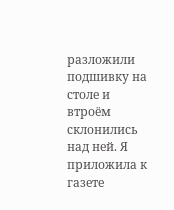разложили подшивку на столе и втроём склонились над ней. Я приложила к газете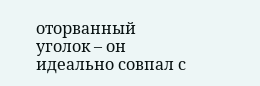оторванный уголок – он идеально совпал с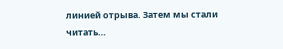линией отрыва. Затем мы стали читать…